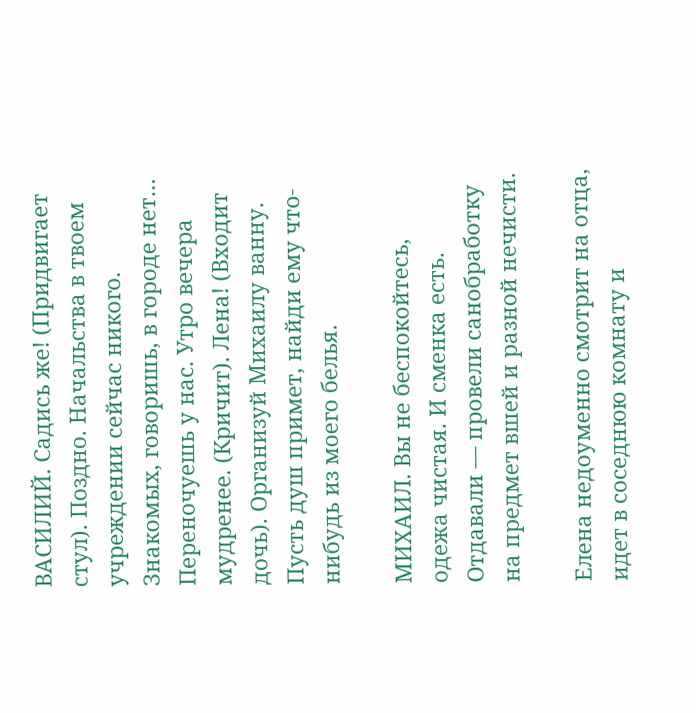ВАСИЛИЙ. Садись же! (Придвигает стул). Поздно. Начальства в твоем учреждении сейчас никого. Знакомых, говоришь, в городе нет… Переночуешь у нас. Утро вечера мудренее. (Кричит). Лена! (Входит дочь). Организуй Михаилу ванну. Пусть душ примет, найди ему что-нибудь из моего белья.

МИХАИЛ. Вы не беспокойтесь, одежа чистая. И сменка есть. Отдавали — провели санобработку на предмет вшей и разной нечисти.

Елена недоуменно смотрит на отца, идет в соседнюю комнату и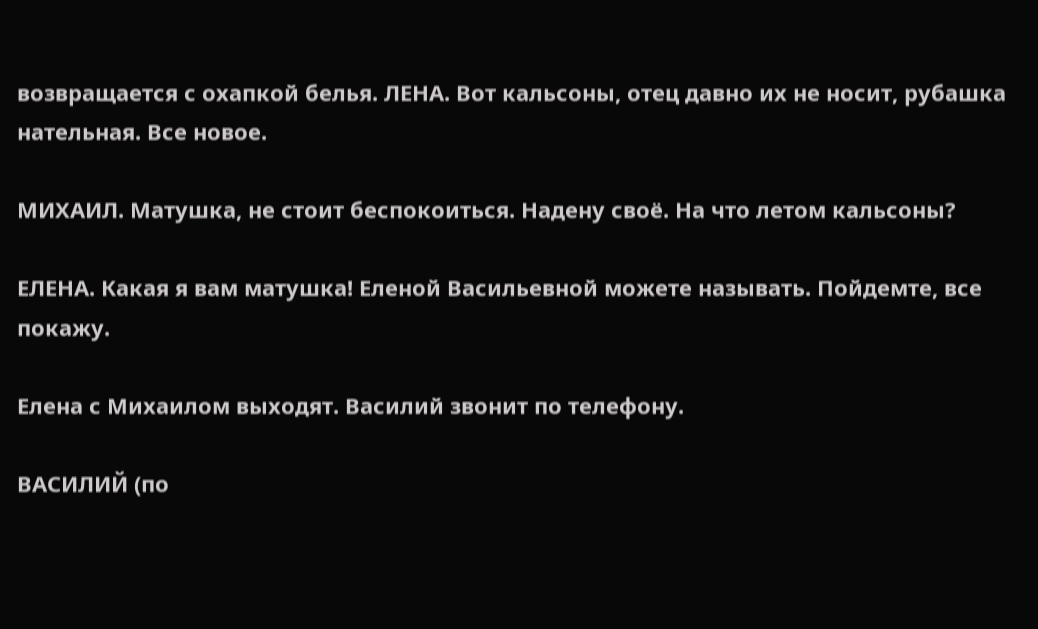возвращается с охапкой белья. ЛЕНА. Вот кальсоны, отец давно их не носит, рубашка нательная. Все новое.

МИХАИЛ. Матушка, не стоит беспокоиться. Надену своё. На что летом кальсоны?

ЕЛЕНА. Какая я вам матушка! Еленой Васильевной можете называть. Пойдемте, все покажу.

Елена с Михаилом выходят. Василий звонит по телефону.

ВАСИЛИЙ (по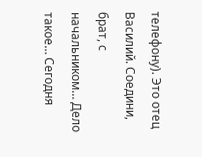телефону). Это отец Василий. Соедини, брат, с начальником… Дело такое… Сегодня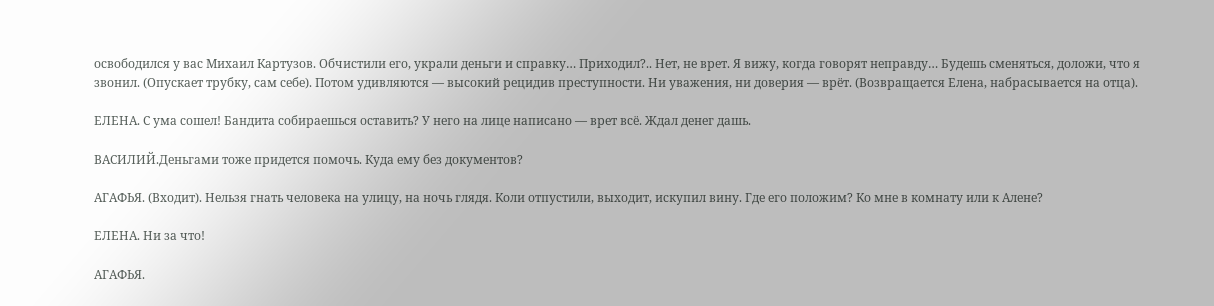освободился у вас Михаил Картузов. Обчистили его, украли деньги и справку… Приходил?.. Нет, не врет. Я вижу, когда говорят неправду… Будешь сменяться, доложи, что я звонил. (Опускает трубку, сам себе). Потом удивляются — высокий рецидив преступности. Ни уважения, ни доверия — врёт. (Возвращается Елена, набрасывается на отца).

ЕЛЕНА. С ума сошел! Бандита собираешься оставить? У него на лице написано — врет всё. Ждал денег дашь.

ВАСИЛИЙ.Деньгами тоже придется помочь. Куда ему без документов?

АГАФЬЯ. (Входит). Нельзя гнать человека на улицу, на ночь глядя. Коли отпустили, выходит, искупил вину. Где его положим? Ко мне в комнату или к Алене?

ЕЛЕНА. Ни за что!

АГАФЬЯ.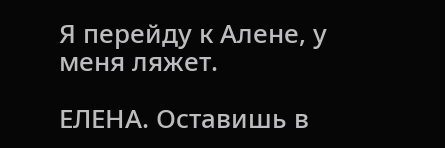Я перейду к Алене, у меня ляжет.

ЕЛЕНА. Оставишь в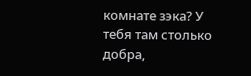комнате зэка? У тебя там столько добра,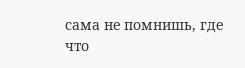сама не помнишь, где что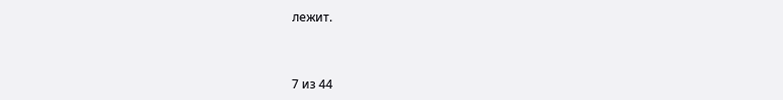лежит.



7 из 44